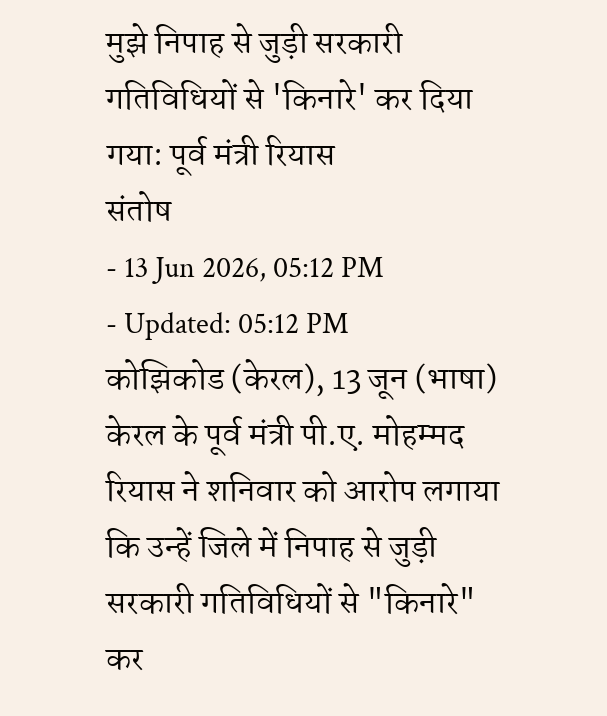मुझे निपाह से जुड़ी सरकारी गतिविधियों से 'किनारे' कर दिया गया: पूर्व मंत्री रियास
संतोष
- 13 Jun 2026, 05:12 PM
- Updated: 05:12 PM
कोझिकोड (केरल), 13 जून (भाषा) केरल के पूर्व मंत्री पी.ए. मोहम्मद रियास ने शनिवार को आरोप लगाया कि उन्हें जिले में निपाह से जुड़ी सरकारी गतिविधियों से "किनारे" कर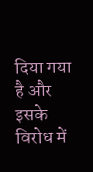दिया गया है और इसके विरोध में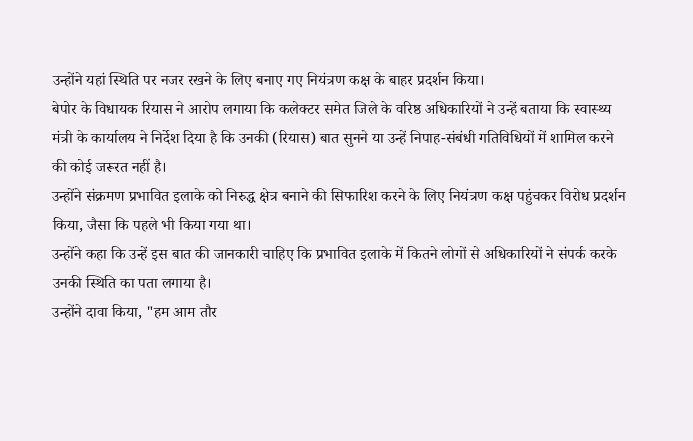उन्होंने यहां स्थिति पर नजर रखने के लिए बनाए गए नियंत्रण कक्ष के बाहर प्रदर्शन किया।
बेपोर के विधायक रियास ने आरोप लगाया कि कलेक्टर समेत जिले के वरिष्ठ अधिकारियों ने उन्हें बताया कि स्वास्थ्य मंत्री के कार्यालय ने निर्देश दिया है कि उनकी (रियास) बात सुनने या उन्हें निपाह-संबंधी गतिविधियों में शामिल करने की कोई जरूरत नहीं है।
उन्होंने संक्रमण प्रभावित इलाके को निरुद्ध क्षेत्र बनाने की सिफारिश करने के लिए नियंत्रण कक्ष पहुंचकर विरोध प्रदर्शन किया, जैसा कि पहले भी किया गया था।
उन्होंने कहा कि उन्हें इस बात की जानकारी चाहिए कि प्रभावित इलाके में कितने लोगों से अधिकारियों ने संपर्क करके उनकी स्थिति का पता लगाया है।
उन्होंने दावा किया, "हम आम तौर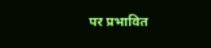पर प्रभावित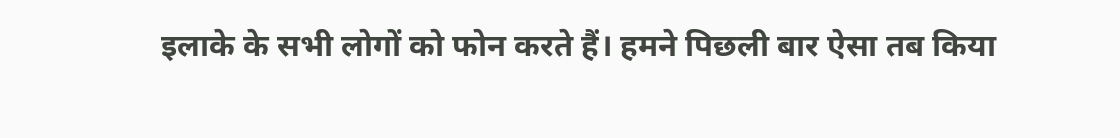इलाके के सभी लोगों को फोन करते हैं। हमने पिछली बार ऐसा तब किया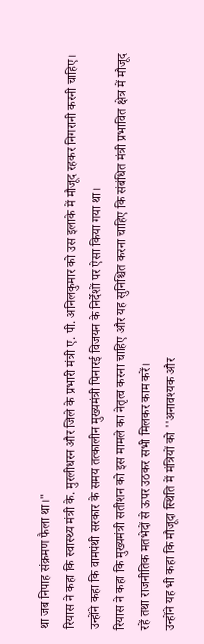था जब निपाह संक्रमण फैला था।"
रियास ने कहा कि स्वास्थ्य मंत्री के. मुरलीधरन और जिले के प्रभारी मंत्री ए. पी. अनिलकुमार को उस इलाके में मौजूद रहकर निगरानी करनी चाहिए।
उन्होंने कहा कि वामपंथी सरकार के समय तत्कालीन मुख्यमंत्री पिनारई विजयन के निर्देशों पर ऐसा किया गया था।
रियास ने कहा कि मुख्यमंत्री सतीशन को इस मामले का नेतृत्व करना चाहिए और यह सुनिश्चित करना चाहिए कि संबंधित मंत्री प्रभावित क्षेत्र में मौजूद रहें तथा राजनीतिक मतभेदों से ऊपर उठकर सभी मिलकर काम करें।
उन्होंने यह भी कहा कि मौजूदा स्थिति में मंत्रियों को ''अनावश्यक और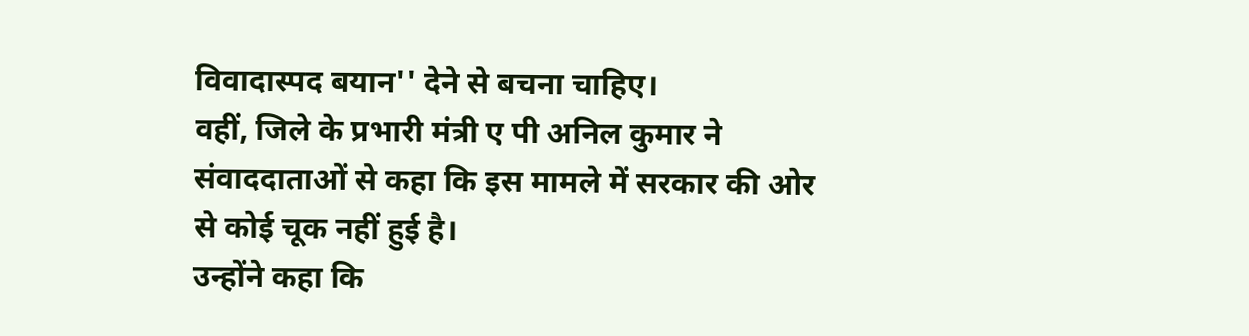विवादास्पद बयान'' देने से बचना चाहिए।
वहीं, जिले के प्रभारी मंत्री ए पी अनिल कुमार ने संवाददाताओं से कहा कि इस मामले में सरकार की ओर से कोई चूक नहीं हुई है।
उन्होंने कहा कि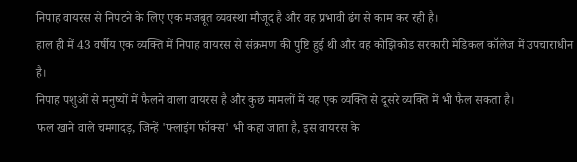निपाह वायरस से निपटने के लिए एक मजबूत व्यवस्था मौजूद है और वह प्रभावी ढंग से काम कर रही है।
हाल ही में 43 वर्षीय एक व्यक्ति में निपाह वायरस से संक्रमण की पुष्टि हुई थी और वह कोझिकोड सरकारी मेडिकल कॉलेज में उपचाराधीन है।
निपाह पशुओं से मनुष्यों में फैलने वाला वायरस है और कुछ मामलों में यह एक व्यक्ति से दूसरे व्यक्ति में भी फैल सकता है।
फल खाने वाले चमगादड़, जिन्हें 'फ्लाइंग फॉक्स' भी कहा जाता है, इस वायरस के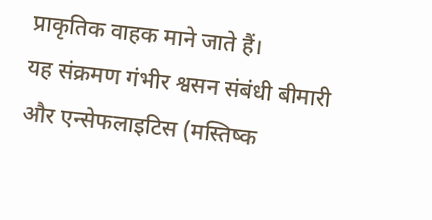प्राकृतिक वाहक माने जाते हैं।
यह संक्रमण गंभीर श्वसन संबंधी बीमारी और एन्सेफलाइटिस (मस्तिष्क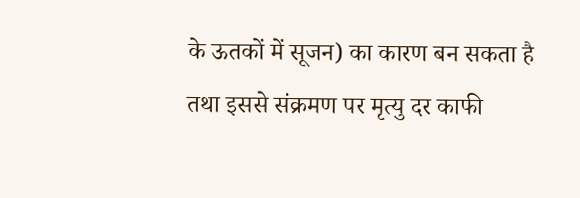के ऊतकों में सूजन) का कारण बन सकता है तथा इससे संक्रमण पर मृत्यु दर काफी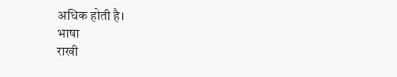अधिक होती है।
भाषा
राखी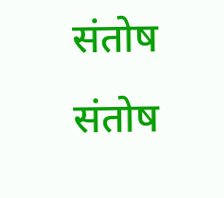संतोष
संतोष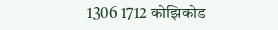1306 1712 कोझिकोड